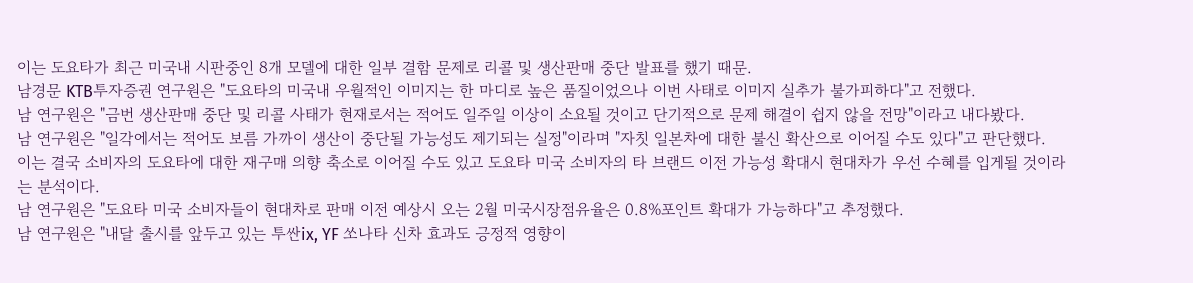이는 도요타가 최근 미국내 시판중인 8개 모델에 대한 일부 결함 문제로 리콜 및 생산판매 중단 발표를 했기 때문.
남경문 KTB투자증권 연구원은 "도요타의 미국내 우월적인 이미지는 한 마디로 높은 품질이었으나 이번 사태로 이미지 실추가 불가피하다"고 전했다.
남 연구원은 "금번 생산판매 중단 및 리콜 사태가 현재로서는 적어도 일주일 이상이 소요될 것이고 단기적으로 문제 해결이 쉽지 않을 전망"이라고 내다봤다.
남 연구원은 "일각에서는 적어도 보름 가까이 생산이 중단될 가능성도 제기되는 실정"이라며 "자칫 일본차에 대한 불신 확산으로 이어질 수도 있다"고 판단했다.
이는 결국 소비자의 도요타에 대한 재구매 의향 축소로 이어질 수도 있고 도요타 미국 소비자의 타 브랜드 이전 가능성 확대시 현대차가 우선 수혜를 입게될 것이라는 분석이다.
남 연구원은 "도요타 미국 소비자들이 현대차로 판매 이전 예상시 오는 2월 미국시장점유율은 0.8%포인트 확대가 가능하다"고 추정했다.
남 연구원은 "내달 출시를 앞두고 있는 투싼ix, YF 쏘나타 신차 효과도 긍정적 영향이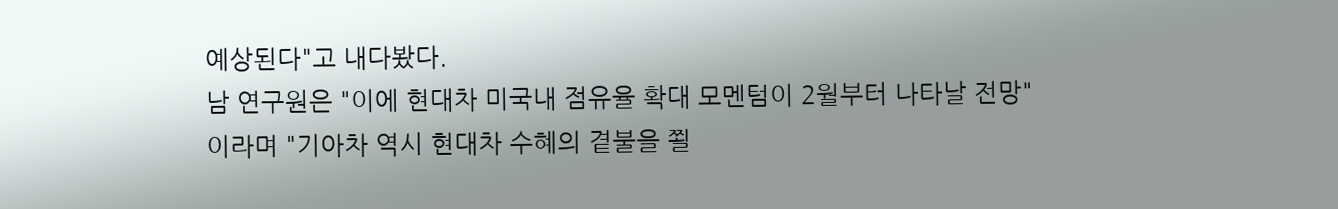예상된다"고 내다봤다.
남 연구원은 "이에 현대차 미국내 점유율 확대 모멘텀이 2월부터 나타날 전망"이라며 "기아차 역시 현대차 수혜의 곁불을 쬘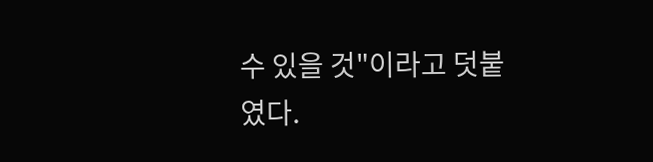수 있을 것"이라고 덧붙였다.